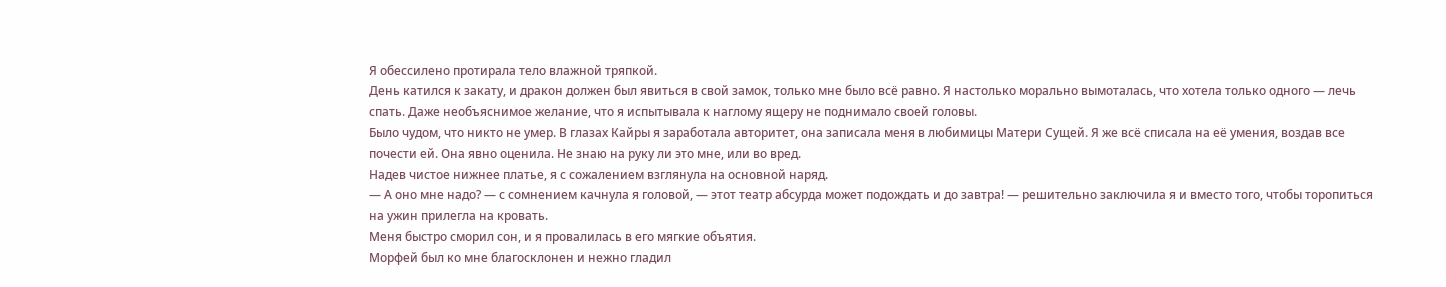Я обессилено протирала тело влажной тряпкой.
День катился к закату, и дракон должен был явиться в свой замок, только мне было всё равно. Я настолько морально вымоталась, что хотела только одного — лечь спать. Даже необъяснимое желание, что я испытывала к наглому ящеру не поднимало своей головы.
Было чудом, что никто не умер. В глазах Кайры я заработала авторитет, она записала меня в любимицы Матери Сущей. Я же всё списала на её умения, воздав все почести ей. Она явно оценила. Не знаю на руку ли это мне, или во вред.
Надев чистое нижнее платье, я с сожалением взглянула на основной наряд.
— А оно мне надо? — с сомнением качнула я головой, — этот театр абсурда может подождать и до завтра! — решительно заключила я и вместо того, чтобы торопиться на ужин прилегла на кровать.
Меня быстро сморил сон, и я провалилась в его мягкие объятия.
Морфей был ко мне благосклонен и нежно гладил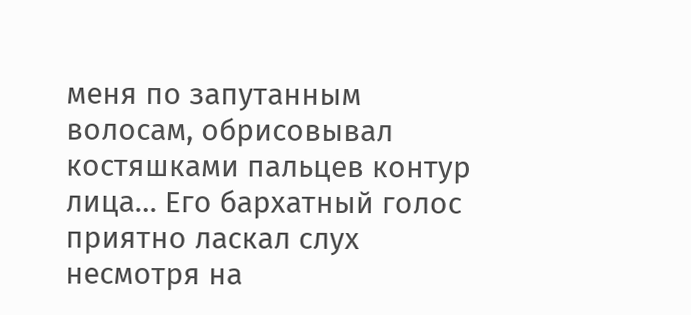меня по запутанным волосам, обрисовывал костяшками пальцев контур лица… Его бархатный голос приятно ласкал слух несмотря на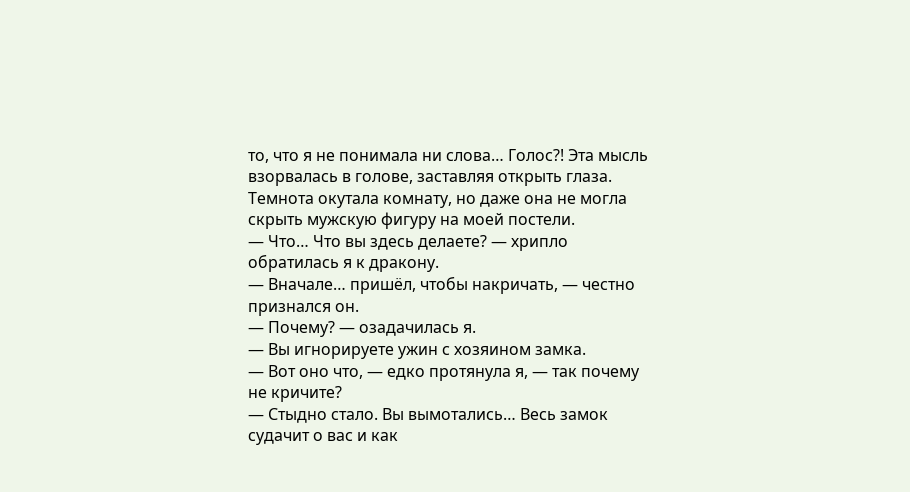то, что я не понимала ни слова… Голос?! Эта мысль взорвалась в голове, заставляя открыть глаза.
Темнота окутала комнату, но даже она не могла скрыть мужскую фигуру на моей постели.
— Что… Что вы здесь делаете? — хрипло обратилась я к дракону.
— Вначале… пришёл, чтобы накричать, — честно признался он.
— Почему? — озадачилась я.
— Вы игнорируете ужин с хозяином замка.
— Вот оно что, — едко протянула я, — так почему не кричите?
— Стыдно стало. Вы вымотались… Весь замок судачит о вас и как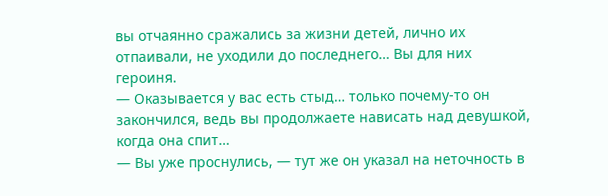вы отчаянно сражались за жизни детей, лично их отпаивали, не уходили до последнего… Вы для них героиня.
— Оказывается у вас есть стыд… только почему-то он закончился, ведь вы продолжаете нависать над девушкой, когда она спит…
— Вы уже проснулись, — тут же он указал на неточность в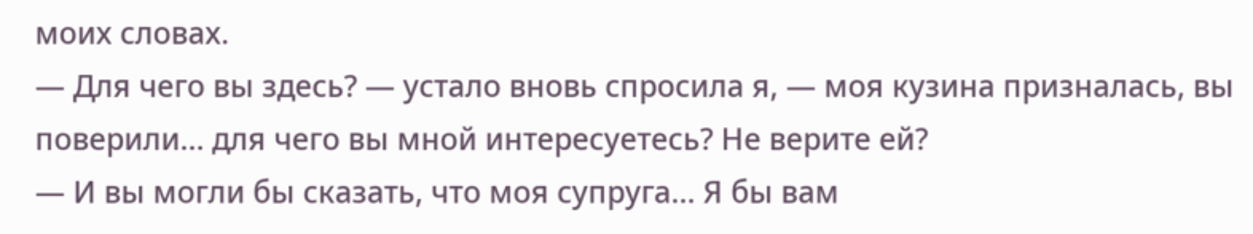моих словах.
— Для чего вы здесь? — устало вновь спросила я, — моя кузина призналась, вы поверили… для чего вы мной интересуетесь? Не верите ей?
— И вы могли бы сказать, что моя супруга… Я бы вам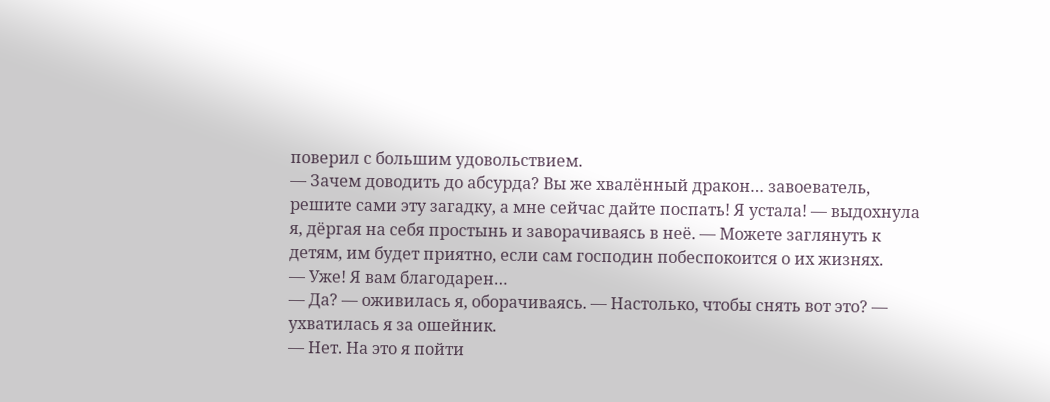поверил с большим удовольствием.
— Зачем доводить до абсурда? Вы же хвалённый дракон… завоеватель, решите сами эту загадку, а мне сейчас дайте поспать! Я устала! — выдохнула я, дёргая на себя простынь и заворачиваясь в неё. — Можете заглянуть к детям, им будет приятно, если сам господин побеспокоится о их жизнях.
— Уже! Я вам благодарен…
— Да? — оживилась я, оборачиваясь. — Настолько, чтобы снять вот это? — ухватилась я за ошейник.
— Нет. На это я пойти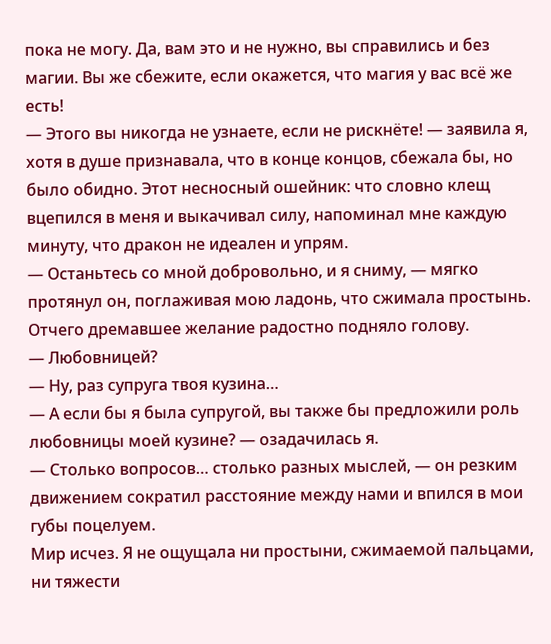пока не могу. Да, вам это и не нужно, вы справились и без магии. Вы же сбежите, если окажется, что магия у вас всё же есть!
— Этого вы никогда не узнаете, если не рискнёте! — заявила я, хотя в душе признавала, что в конце концов, сбежала бы, но было обидно. Этот несносный ошейник: что словно клещ вцепился в меня и выкачивал силу, напоминал мне каждую минуту, что дракон не идеален и упрям.
— Останьтесь со мной добровольно, и я сниму, — мягко протянул он, поглаживая мою ладонь, что сжимала простынь. Отчего дремавшее желание радостно подняло голову.
— Любовницей?
— Ну, раз супруга твоя кузина…
— А если бы я была супругой, вы также бы предложили роль любовницы моей кузине? — озадачилась я.
— Столько вопросов… столько разных мыслей, — он резким движением сократил расстояние между нами и впился в мои губы поцелуем.
Мир исчез. Я не ощущала ни простыни, сжимаемой пальцами, ни тяжести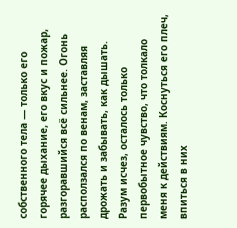собственного тела — только его горячее дыхание, его вкус и пожар, разгоравшийся всё сильнее. Огонь расползался по венам, заставляя дрожать и забывать, как дышать.
Разум исчез, осталось только первобытное чувство, что толкало меня к действиям. Коснуться его плеч, впиться в них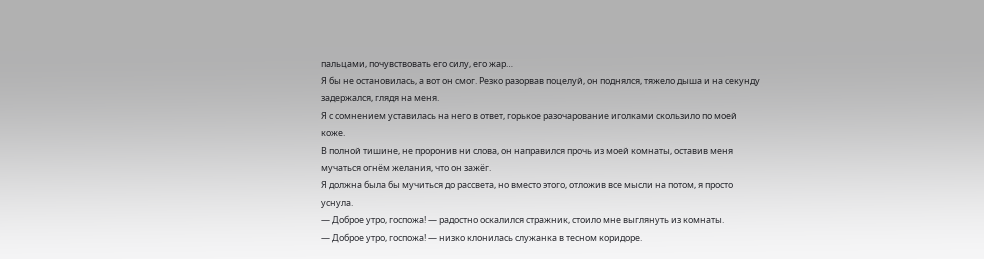пальцами, почувствовать его силу, его жар…
Я бы не остановилась, а вот он смог. Резко разорвав поцелуй, он поднялся, тяжело дыша и на секунду задержался, глядя на меня.
Я с сомнением уставилась на него в ответ, горькое разочарование иголками скользило по моей коже.
В полной тишине, не проронив ни слова, он направился прочь из моей комнаты, оставив меня мучаться огнём желания, что он зажёг.
Я должна была бы мучиться до рассвета, но вместо этого, отложив все мысли на потом, я просто уснула.
— Доброе утро, госпожа! — радостно оскалился стражник, стоило мне выглянуть из комнаты.
— Доброе утро, госпожа! — низко клонилась служанка в тесном коридоре.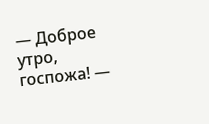— Доброе утро, госпожа! —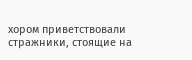хором приветствовали стражники, стоящие на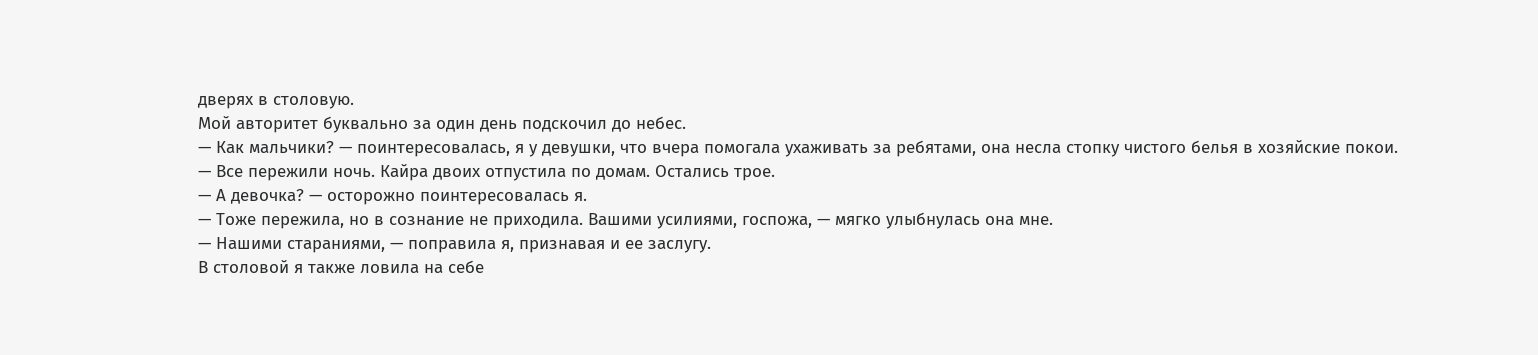дверях в столовую.
Мой авторитет буквально за один день подскочил до небес.
— Как мальчики? — поинтересовалась, я у девушки, что вчера помогала ухаживать за ребятами, она несла стопку чистого белья в хозяйские покои.
— Все пережили ночь. Кайра двоих отпустила по домам. Остались трое.
— А девочка? — осторожно поинтересовалась я.
— Тоже пережила, но в сознание не приходила. Вашими усилиями, госпожа, — мягко улыбнулась она мне.
— Нашими стараниями, — поправила я, признавая и ее заслугу.
В столовой я также ловила на себе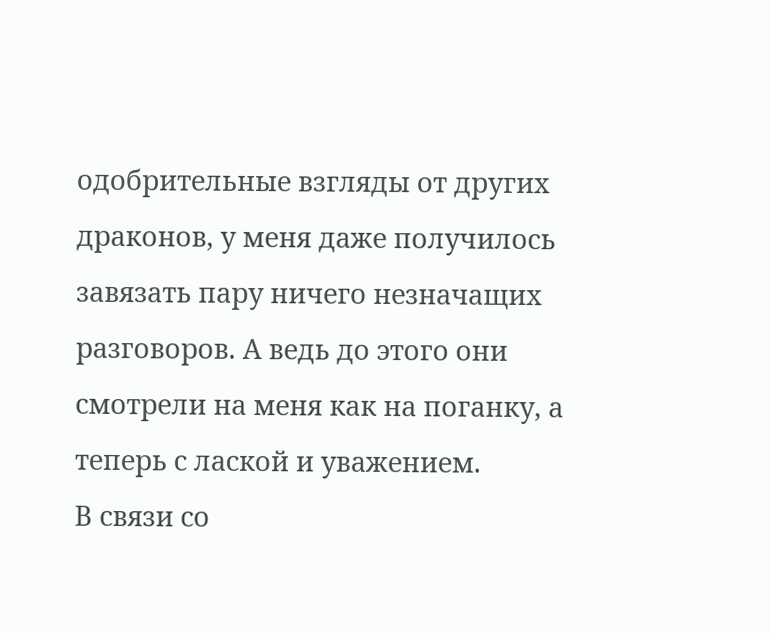одобрительные взгляды от других драконов, у меня даже получилось завязать пару ничего незначащих разговоров. А ведь до этого они смотрели на меня как на поганку, а теперь с лаской и уважением.
В связи со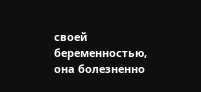своей беременностью, она болезненно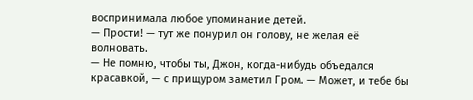воспринимала любое упоминание детей.
— Прости! — тут же понурил он голову, не желая её волновать.
— Не помню, чтобы ты, Джон, когда-нибудь объедался красавкой, — с прищуром заметил Гром. — Может, и тебе бы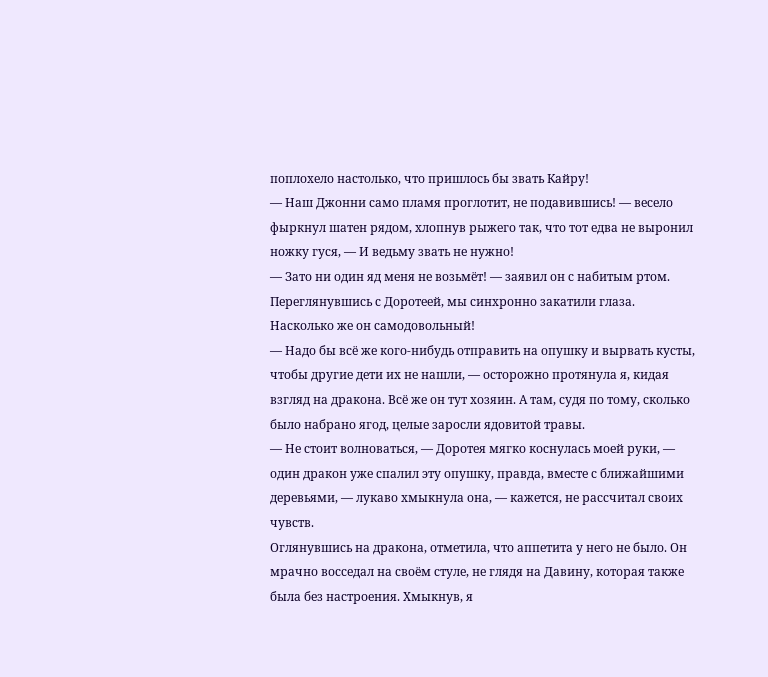поплохело настолько, что пришлось бы звать Кайру!
— Наш Джонни само пламя проглотит, не подавившись! — весело фыркнул шатен рядом, хлопнув рыжего так, что тот едва не выронил ножку гуся, — И ведьму звать не нужно!
— Зато ни один яд меня не возьмёт! — заявил он с набитым ртом.
Переглянувшись с Доротеей, мы синхронно закатили глаза. Насколько же он самодовольный!
— Надо бы всё же кого-нибудь отправить на опушку и вырвать кусты, чтобы другие дети их не нашли, — осторожно протянула я, кидая взгляд на дракона. Всё же он тут хозяин. А там, судя по тому, сколько было набрано ягод, целые заросли ядовитой травы.
— Не стоит волноваться, — Доротея мягко коснулась моей руки, — один дракон уже спалил эту опушку, правда, вместе с ближайшими деревьями, — лукаво хмыкнула она, — кажется, не рассчитал своих чувств.
Оглянувшись на дракона, отметила, что аппетита у него не было. Он мрачно восседал на своём стуле, не глядя на Давину, которая также была без настроения. Хмыкнув, я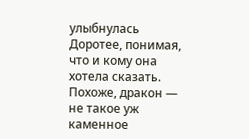улыбнулась Доротее, понимая, что и кому она хотела сказать. Похоже, дракон — не такое уж каменное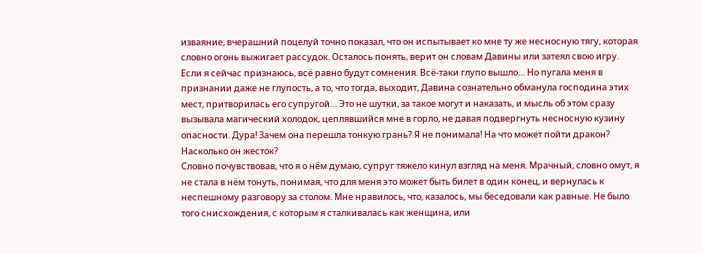изваяние, вчерашний поцелуй точно показал, что он испытывает ко мне ту же несносную тягу, которая словно огонь выжигает рассудок. Осталось понять, верит он словам Давины или затеял свою игру.
Если я сейчас признаюсь, всё равно будут сомнения. Всё-таки глупо вышло… Но пугала меня в признании даже не глупость, а то, что тогда, выходит, Давина сознательно обманула господина этих мест, притворилась его супругой… Это не шутки, за такое могут и наказать, и мысль об этом сразу вызывала магический холодок, цеплявшийся мне в горло, не давая подвергнуть несносную кузину опасности. Дура! Зачем она перешла тонкую грань? Я не понимала! На что может пойти дракон? Насколько он жесток?
Словно почувствовав, что я о нём думаю, супруг тяжело кинул взгляд на меня. Мрачный, словно омут, я не стала в нём тонуть, понимая, что для меня это может быть билет в один конец, и вернулась к неспешному разговору за столом. Мне нравилось, что, казалось, мы беседовали как равные. Не было того снисхождения, с которым я сталкивалась как женщина, или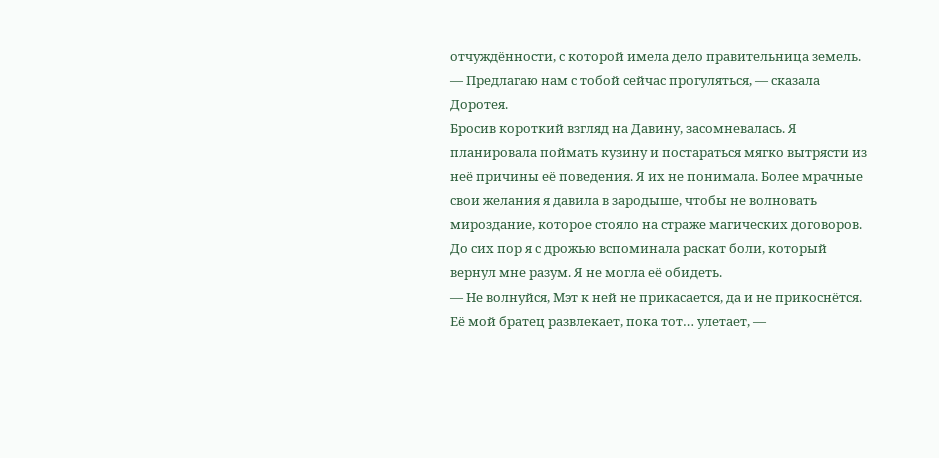отчуждённости, с которой имела дело правительница земель.
— Предлагаю нам с тобой сейчас прогуляться, — сказала Доротея.
Бросив короткий взгляд на Давину, засомневалась. Я планировала поймать кузину и постараться мягко вытрясти из неё причины её поведения. Я их не понимала. Более мрачные свои желания я давила в зародыше, чтобы не волновать мироздание, которое стояло на страже магических договоров. До сих пор я с дрожью вспоминала раскат боли, который вернул мне разум. Я не могла её обидеть.
— Не волнуйся, Мэт к ней не прикасается, да и не прикоснётся. Её мой братец развлекает, пока тот… улетает, —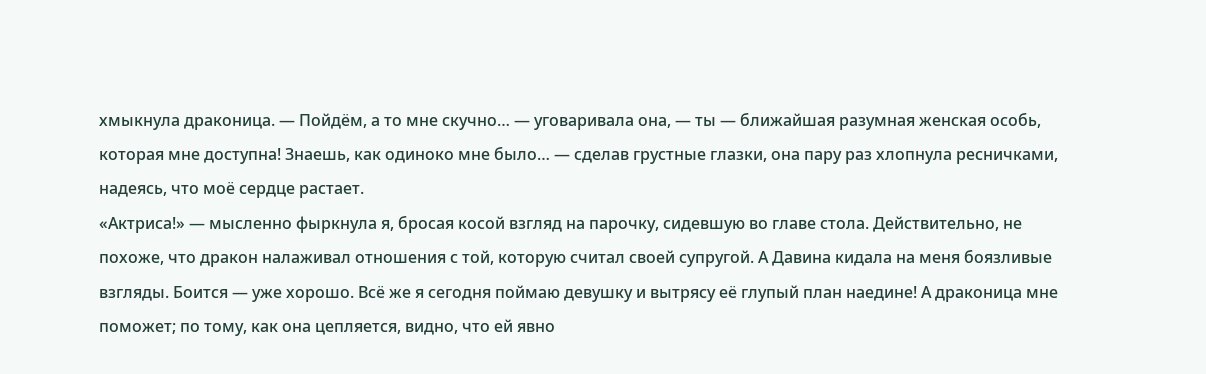хмыкнула драконица. — Пойдём, а то мне скучно… — уговаривала она, — ты — ближайшая разумная женская особь, которая мне доступна! Знаешь, как одиноко мне было… — сделав грустные глазки, она пару раз хлопнула ресничками, надеясь, что моё сердце растает.
«Актриса!» — мысленно фыркнула я, бросая косой взгляд на парочку, сидевшую во главе стола. Действительно, не похоже, что дракон налаживал отношения с той, которую считал своей супругой. А Давина кидала на меня боязливые взгляды. Боится — уже хорошо. Всё же я сегодня поймаю девушку и вытрясу её глупый план наедине! А драконица мне поможет; по тому, как она цепляется, видно, что ей явно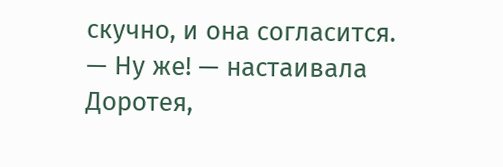скучно, и она согласится.
— Ну же! — настаивала Доротея,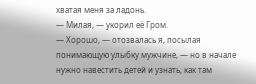хватая меня за ладонь.
— Милая, — укорил её Гром.
— Хорошо, — отозвалась я, посылая понимающую улыбку мужчине, — но в начале нужно навестить детей и узнать, как там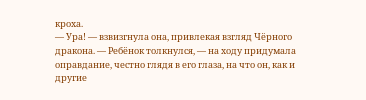кроха.
— Ура! — взвизгнула она, привлекая взгляд Чёрного дракона. — Ребёнок толкнулся, — на ходу придумала оправдание, честно глядя в его глаза, на что он, как и другие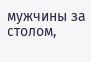мужчины за столом,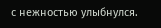с нежностью улыбнулся.